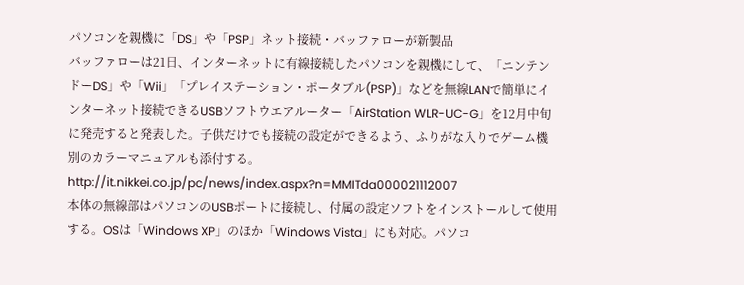パソコンを親機に「DS」や「PSP」ネット接続・バッファローが新製品
バッファローは21日、インターネットに有線接続したパソコンを親機にして、「ニンテンドーDS」や「Wii」「プレイステーション・ポータブル(PSP)」などを無線LANで簡単にインターネット接続できるUSBソフトウエアルーター「AirStation WLR-UC-G」を12月中旬に発売すると発表した。子供だけでも接続の設定ができるよう、ふりがな入りでゲーム機別のカラーマニュアルも添付する。
http://it.nikkei.co.jp/pc/news/index.aspx?n=MMITda000021112007
本体の無線部はパソコンのUSBポートに接続し、付属の設定ソフトをインストールして使用する。OSは「Windows XP」のほか「Windows Vista」にも対応。パソコ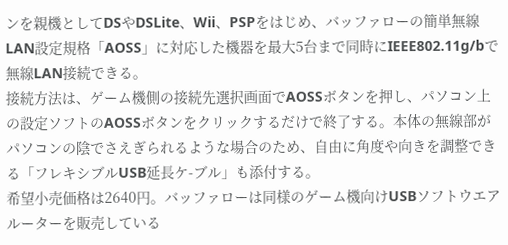ンを親機としてDSやDSLite、Wii、PSPをはじめ、バッファローの簡単無線LAN設定規格「AOSS」に対応した機器を最大5台まで同時にIEEE802.11g/bで無線LAN接続できる。
接続方法は、ゲーム機側の接続先選択画面でAOSSボタンを押し、パソコン上の設定ソフトのAOSSボタンをクリックするだけで終了する。本体の無線部がパソコンの陰でさえぎられるような場合のため、自由に角度や向きを調整できる「フレキシブルUSB延長ケ-ブル」も添付する。
希望小売価格は2640円。バッファローは同様のゲーム機向けUSBソフトウエアルーターを販売している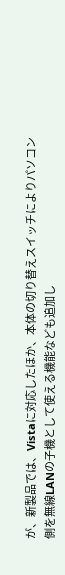が、新製品では、Vistaに対応したほか、本体の切り替えスイッチによりパソコン側を無線LANの子機として使える機能なども追加し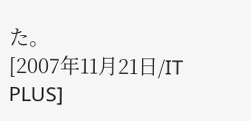た。
[2007年11月21日/IT PLUS]